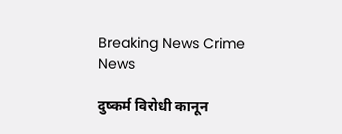Breaking News Crime News

दुष्कर्म विरोधी कानून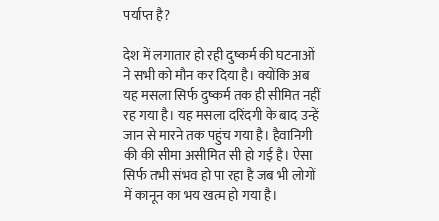पर्याप्त है?

देश में लगातार हो रही दुष्कर्म की घटनाओं ने सभी को मौन कर दिया है। क्योंकि अब यह मसला सिर्फ दुष्कर्म तक ही सीमित नहीं रह गया है। यह मसला दरिंदगी के बाद उन्हें जान से मारने तक पहुंच गया है। हैवानिगी की की सीमा असीमित सी हो गई है। ऐसा सिर्फ तभी संभव हो पा रहा है जब भी लोगों में कानून का भय खत्म हो गया है।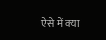ऐसे में क्या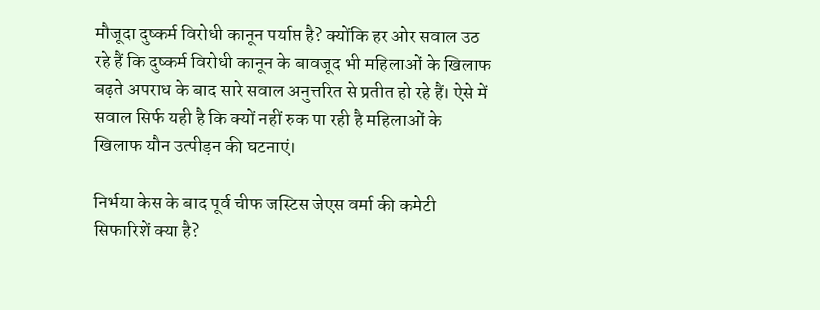मौजूदा दुष्कर्म विरोधी कानून पर्याप्त है? क्योंकि हर ओर सवाल उठ रहे हैं कि दुष्कर्म विरोधी कानून के बावजूद भी महिलाओं के खिलाफ बढ़ते अपराध के बाद सारे सवाल अनुत्तरित से प्रतीत हो रहे हैं। ऐसे में सवाल सिर्फ यही है कि क्यों नहीं रुक पा रही है महिलाओं के खिलाफ यौन उत्पीड़न की घटनाएं।

निर्भया केस के बाद पूर्व चीफ जस्टिस जेएस वर्मा की कमेटी सिफारिशें क्या है?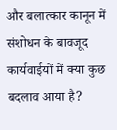और बलात्कार कानून में संशोधन के बावजूद कार्यवाईयों में क्या कुछ बदलाव आया है?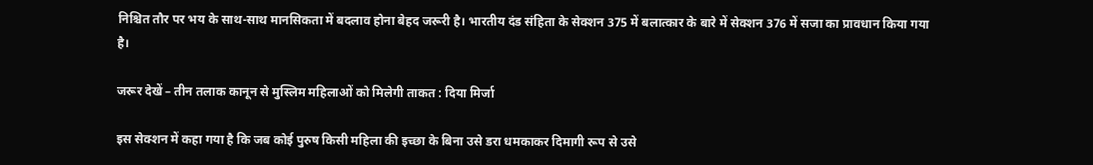निश्चित तौर पर भय के साथ-साथ मानसिकता में बदलाव होना बेहद जरूरी है। भारतीय दंड संहिता के सेक्शन 375 में बलात्कार के बारे में सेक्शन 376 में सजा का प्रावधान किया गया है।

जरूर देखें – तीन तलाक कानून से मुस्लिम महिलाओं को मिलेगी ताकत : दिया मिर्जा

इस सेक्शन में कहा गया है कि जब कोई पुरुष किसी महिला की इच्छा के बिना उसे डरा धमकाकर दिमागी रूप से उसे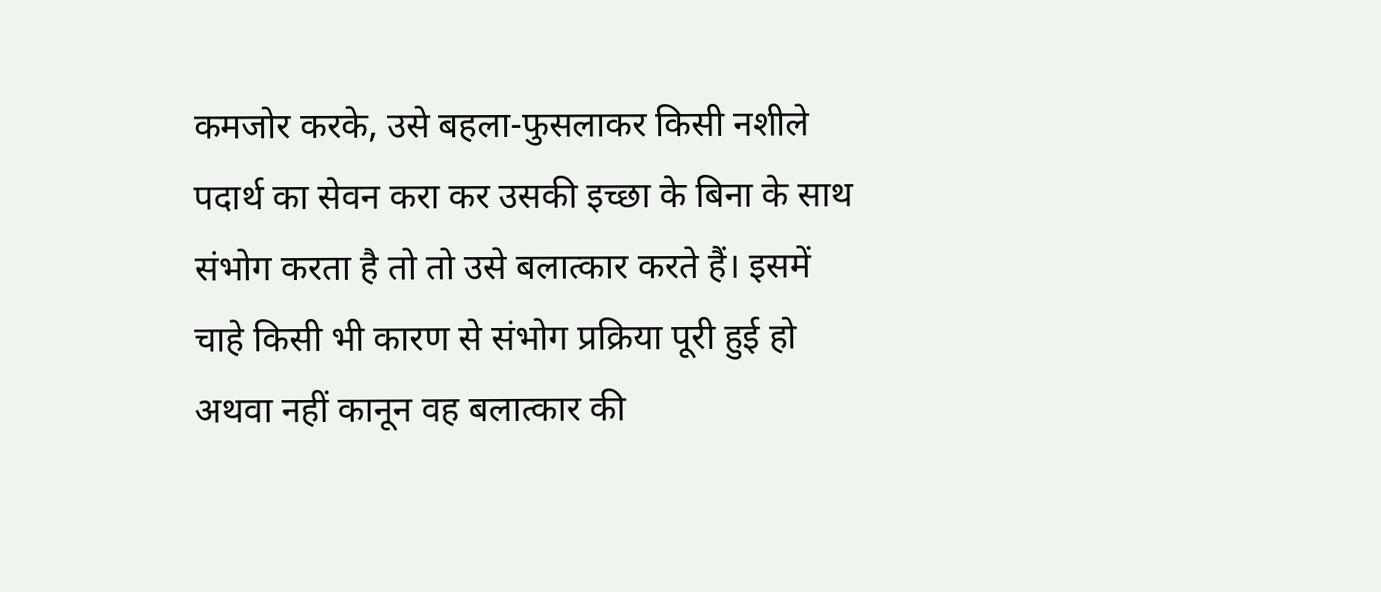कमजोर करके, उसे बहला-फुसलाकर किसी नशीले पदार्थ का सेवन करा कर उसकी इच्छा के बिना के साथ संभोग करता है तो तो उसे बलात्कार करते हैं। इसमें चाहे किसी भी कारण से संभोग प्रक्रिया पूरी हुई हो अथवा नहीं कानून वह बलात्कार की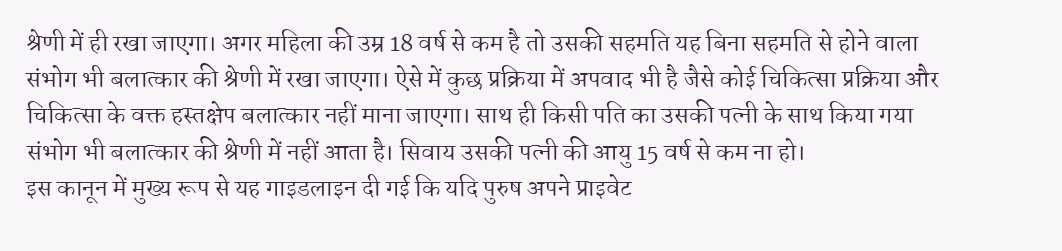श्रेणी में ही रखा जाएगा। अगर महिला की उम्र 18 वर्ष से कम है तो उसकी सहमति यह बिना सहमति से होने वाला संभोग भी बलात्कार की श्रेणी में रखा जाएगा। ऐसे में कुछ प्रक्रिया में अपवाद भी है जैसे कोई चिकित्सा प्रक्रिया और चिकित्सा के वक्त हस्तक्षेप बलात्कार नहीं माना जाएगा। साथ ही किसी पति का उसकी पत्नी के साथ किया गया संभोग भी बलात्कार की श्रेणी में नहीं आता है। सिवाय उसकी पत्नी की आयु 15 वर्ष से कम ना हो।
इस कानून में मुख्य रूप से यह गाइडलाइन दी गई कि यदि पुरुष अपने प्राइवेट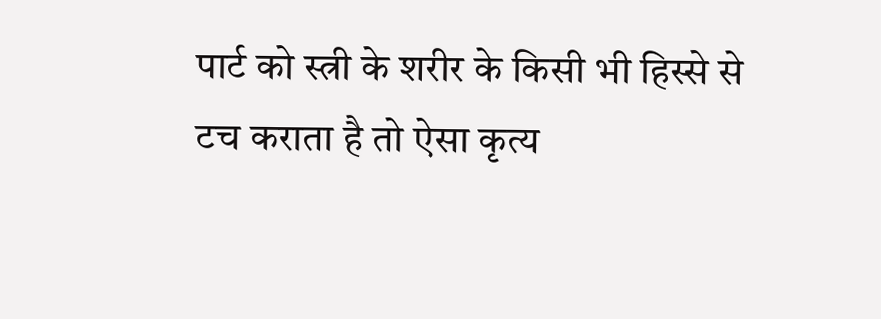पार्ट को स्त्री के शरीर के किसी भी हिस्से से टच कराता है तो ऐसा कृत्य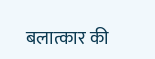बलात्कार की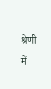श्रेणी में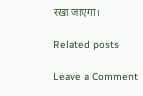रखा जाएगा।

Related posts

Leave a Comment